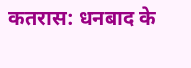कतरास: धनबाद के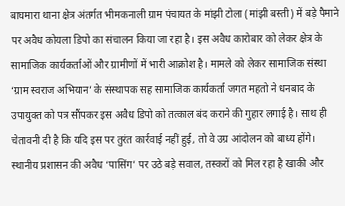बाघमारा थाना क्षेत्र अंतर्गत भीमकनाली ग्राम पंचायत के मांझी टोला (मांझी बस्ती) में बड़े पैमाने पर अवैध कोयला डिपो का संचालन किया जा रहा है। इस अवैध कारोबार को लेकर क्षेत्र के सामाजिक कार्यकर्ताओं और ग्रामीणों में भारी आक्रोश है। मामले को लेकर सामाजिक संस्था ‘ग्राम स्वराज अभियान’ के संस्थापक सह सामाजिक कार्यकर्ता जगत महतो ने धनबाद के उपायुक्त को पत्र सौंपकर इस अवैध डिपो को तत्काल बंद कराने की गुहार लगाई है। साथ ही चेतावनी दी है कि यदि इस पर तुरंत कार्रवाई नहीं हुई, तो वे उग्र आंदोलन को बाध्य होंगे।
स्थानीय प्रशासन की अवैध ‘पासिंग’ पर उठे बड़े सवाल, तस्करों को मिल रहा है खाकी और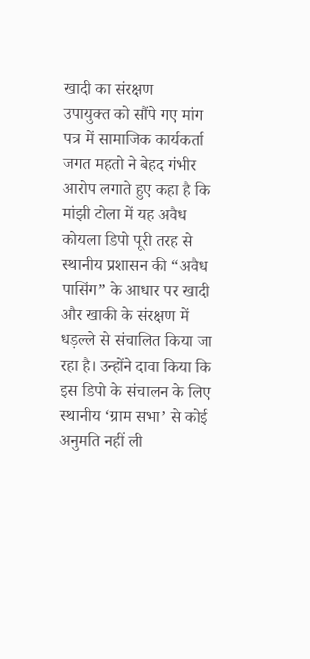खादी का संरक्षण
उपायुक्त को सौंपे गए मांग पत्र में सामाजिक कार्यकर्ता जगत महतो ने बेहद गंभीर आरोप लगाते हुए कहा है कि मांझी टोला में यह अवैध कोयला डिपो पूरी तरह से स्थानीय प्रशासन की “अवैध पासिंग” के आधार पर खादी और खाकी के संरक्षण में धड़ल्ले से संचालित किया जा रहा है। उन्होंने दावा किया कि इस डिपो के संचालन के लिए स्थानीय ‘ग्राम सभा’ से कोई अनुमति नहीं ली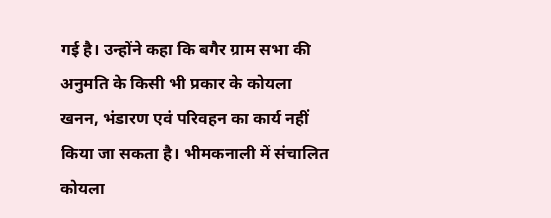गई है। उन्होंने कहा कि बगैर ग्राम सभा की अनुमति के किसी भी प्रकार के कोयला खनन, भंडारण एवं परिवहन का कार्य नहीं किया जा सकता है। भीमकनाली में संचालित कोयला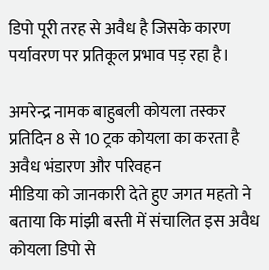डिपो पूरी तरह से अवैध है जिसके कारण पर्यावरण पर प्रतिकूल प्रभाव पड़ रहा है।

अमरेन्द्र नामक बाहुबली कोयला तस्कर प्रतिदिन 8 से 10 ट्रक कोयला का करता है अवैध भंडारण और परिवहन
मीडिया को जानकारी देते हुए जगत महतो ने बताया कि मांझी बस्ती में संचालित इस अवैध कोयला डिपो से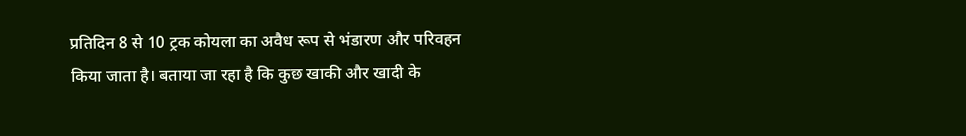प्रतिदिन 8 से 10 ट्रक कोयला का अवैध रूप से भंडारण और परिवहन किया जाता है। बताया जा रहा है कि कुछ खाकी और खादी के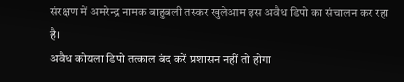संरक्षण में अमरेन्द्र नामक बाहुबली तस्कर खुलेआम इस अवैध डिपो का संचालन कर रहा है।
अवैध कोयला डिपो तत्काल बंद करें प्रशासन नहीं तो होगा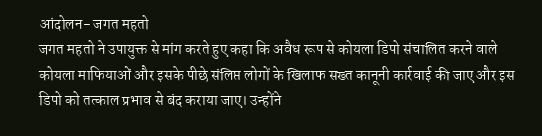आंदोलन- जगत महतो
जगत महतो ने उपायुक्त से मांग करते हुए कहा कि अवैध रूप से कोयला डिपो संचालित करने वाले कोयला माफियाओं और इसके पीछे संलिप्त लोगों के खिलाफ सख्त कानूनी कार्रवाई की जाए और इस डिपो को तत्काल प्रभाव से बंद कराया जाए। उन्होंने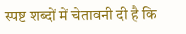स्पष्ट शब्दों में चेतावनी दी है कि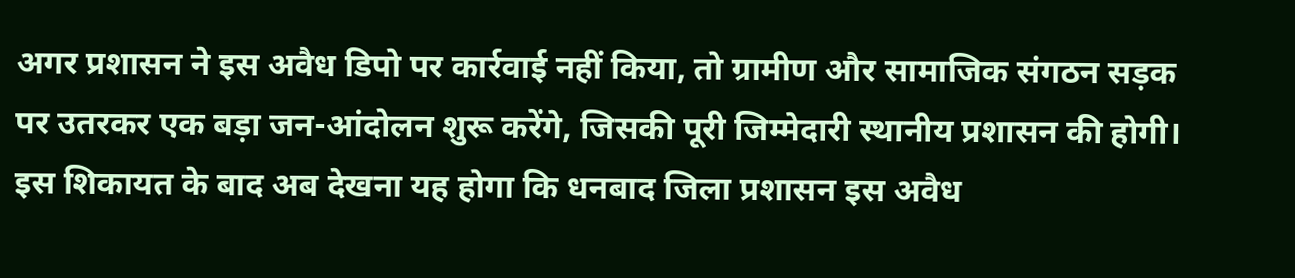अगर प्रशासन ने इस अवैध डिपो पर कार्रवाई नहीं किया, तो ग्रामीण और सामाजिक संगठन सड़क पर उतरकर एक बड़ा जन-आंदोलन शुरू करेंगे, जिसकी पूरी जिम्मेदारी स्थानीय प्रशासन की होगी।
इस शिकायत के बाद अब देखना यह होगा कि धनबाद जिला प्रशासन इस अवैध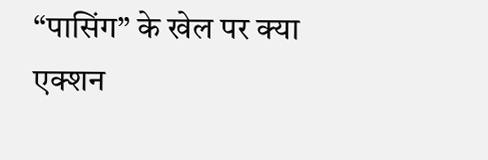“पासिंग” के खेल पर क्या एक्शन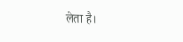लेता है।